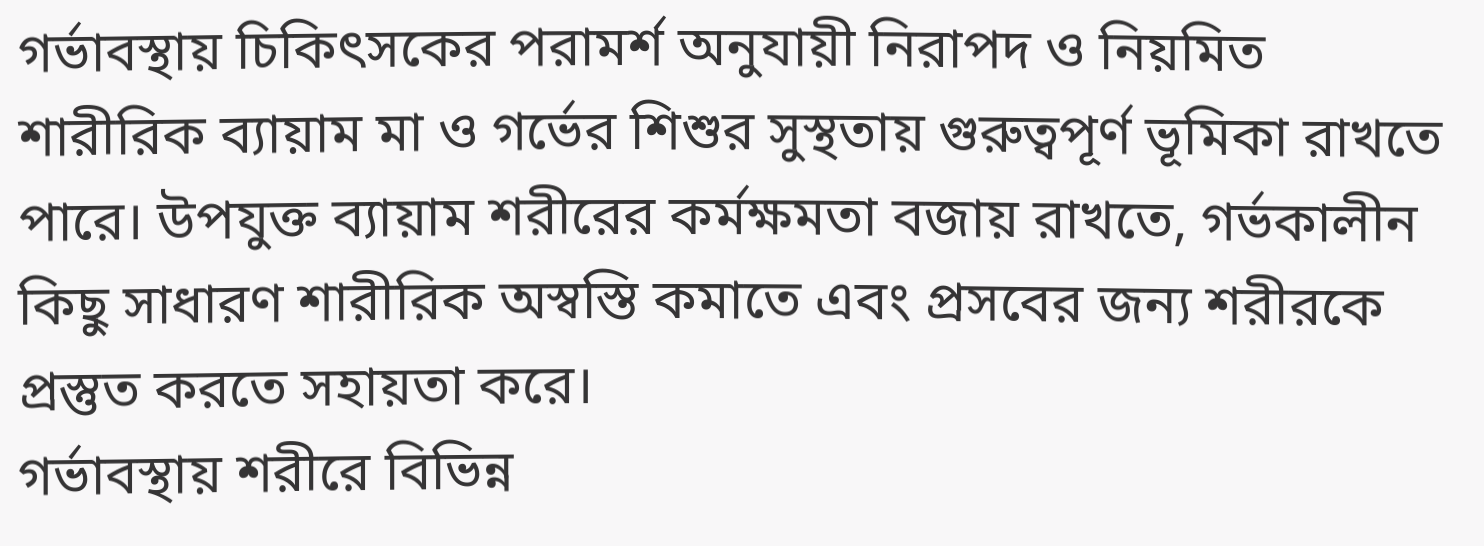গর্ভাবস্থায় চিকিৎসকের পরামর্শ অনুযায়ী নিরাপদ ও নিয়মিত শারীরিক ব্যায়াম মা ও গর্ভের শিশুর সুস্থতায় গুরুত্বপূর্ণ ভূমিকা রাখতে পারে। উপযুক্ত ব্যায়াম শরীরের কর্মক্ষমতা বজায় রাখতে, গর্ভকালীন কিছু সাধারণ শারীরিক অস্বস্তি কমাতে এবং প্রসবের জন্য শরীরকে প্রস্তুত করতে সহায়তা করে।
গর্ভাবস্থায় শরীরে বিভিন্ন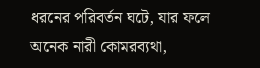ধরনের পরিবর্তন ঘটে, যার ফলে অনেক নারী কোমরব্যথা,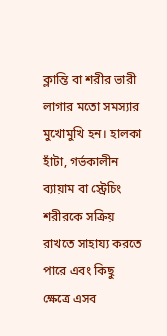ক্লান্তি বা শরীর ভারী লাগার মতো সমস্যার মুখোমুখি হন। হালকা হাঁটা, গর্ভকালীন ব্যায়াম বা স্ট্রেচিং শরীরকে সক্রিয় রাখতে সাহায্য করতে পারে এবং কিছু ক্ষেত্রে এসব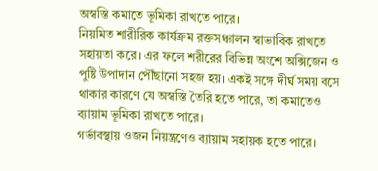অস্বস্তি কমাতে ভূমিকা রাখতে পারে।
নিয়মিত শারীরিক কার্যক্রম রক্তসঞ্চালন স্বাভাবিক রাখতে সহায়তা করে। এর ফলে শরীরের বিভিন্ন অংশে অক্সিজেন ও পুষ্টি উপাদান পৌঁছানো সহজ হয়। একই সঙ্গে দীর্ঘ সময় বসে থাকার কারণে যে অস্বস্তি তৈরি হতে পারে, তা কমাতেও ব্যায়াম ভূমিকা রাখতে পারে।
গর্ভাবস্থায় ওজন নিয়ন্ত্রণেও ব্যায়াম সহায়ক হতে পারে।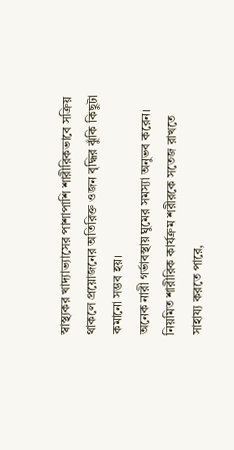স্বাস্থ্যকর খাদ্যাভ্যাসের পাশাপাশি শারীরিকভাবে সক্রিয় থাকলে প্রয়োজনের অতিরিক্ত ওজন বৃদ্ধির ঝুঁকি কিছুটা কমানো সম্ভব হয়।
অনেক নারী গর্ভাবস্থায় ঘুমের সমস্যা অনুভব করেন। নিয়মিত শারীরিক কার্যক্রম শরীরকে সতেজ রাখতে সাহায্য করতে পারে,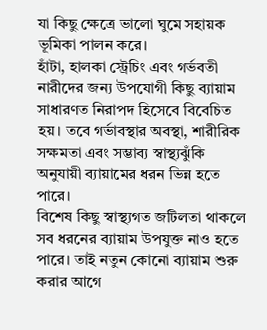যা কিছু ক্ষেত্রে ভালো ঘুমে সহায়ক ভূমিকা পালন করে।
হাঁটা, হালকা স্ট্রেচিং এবং গর্ভবতী নারীদের জন্য উপযোগী কিছু ব্যায়াম সাধারণত নিরাপদ হিসেবে বিবেচিত হয়। তবে গর্ভাবস্থার অবস্থা, শারীরিক সক্ষমতা এবং সম্ভাব্য স্বাস্থ্যঝুঁকি অনুযায়ী ব্যায়ামের ধরন ভিন্ন হতে পারে।
বিশেষ কিছু স্বাস্থ্যগত জটিলতা থাকলে সব ধরনের ব্যায়াম উপযুক্ত নাও হতে পারে। তাই নতুন কোনো ব্যায়াম শুরু করার আগে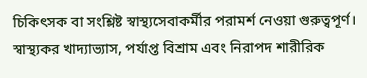চিকিৎসক বা সংশ্লিষ্ট স্বাস্থ্যসেবাকর্মীর পরামর্শ নেওয়া গুরুত্বপূর্ণ।
স্বাস্থ্যকর খাদ্যাভ্যাস, পর্যাপ্ত বিশ্রাম এবং নিরাপদ শারীরিক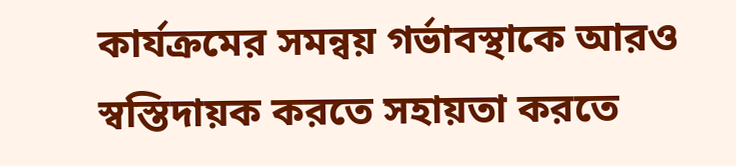কার্যক্রমের সমন্বয় গর্ভাবস্থাকে আরও স্বস্তিদায়ক করতে সহায়তা করতে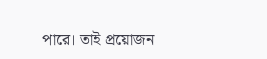পারে। তাই প্রয়োজন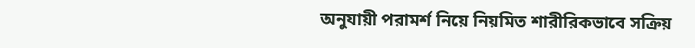অনুযায়ী পরামর্শ নিয়ে নিয়মিত শারীরিকভাবে সক্রিয়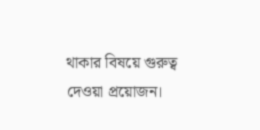থাকার বিষয়ে গুরুত্ব দেওয়া প্রয়োজন।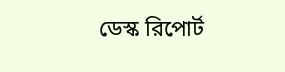ডেস্ক রিপোর্ট